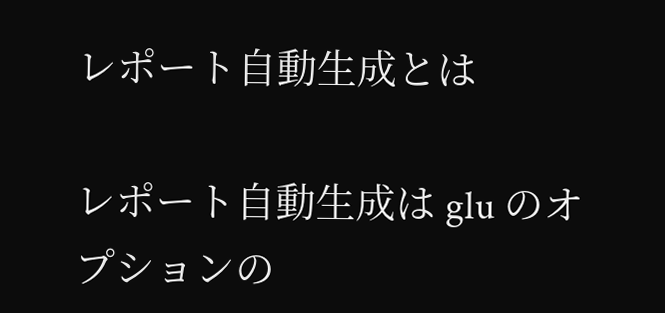レポート自動生成とは

レポート自動生成は glu のオプションの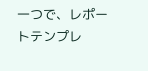一つで、レポートテンプレ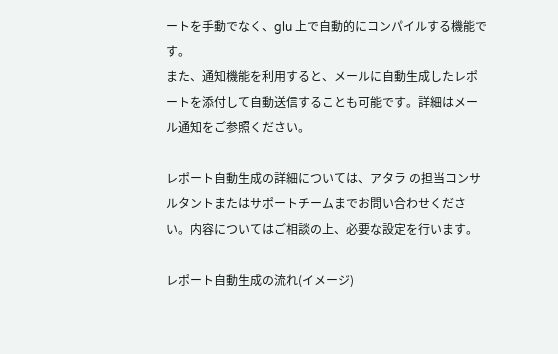ートを手動でなく、glu 上で自動的にコンパイルする機能です。
また、通知機能を利用すると、メールに自動生成したレポートを添付して自動送信することも可能です。詳細はメール通知をご参照ください。

レポート自動生成の詳細については、アタラ の担当コンサルタントまたはサポートチームまでお問い合わせください。内容についてはご相談の上、必要な設定を行います。

レポート自動生成の流れ(イメージ)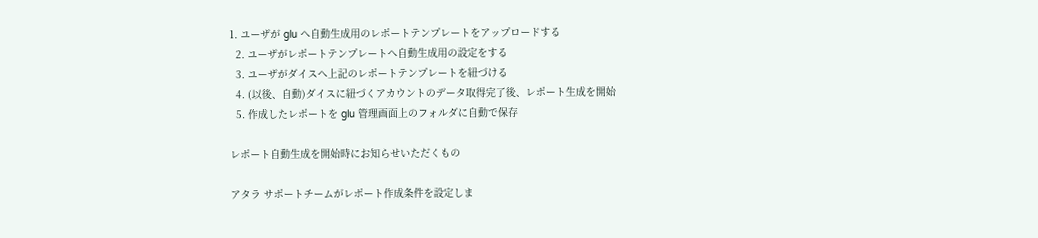1. ユーザが glu へ自動生成用のレポートテンプレートをアップロードする
  2. ユーザがレポートテンプレートへ自動生成用の設定をする
  3. ユーザがダイスへ上記のレポートテンプレートを紐づける
  4. (以後、自動)ダイスに紐づくアカウントのデータ取得完了後、レポート生成を開始
  5. 作成したレポートを glu 管理画面上のフォルダに自動で保存

レポート自動生成を開始時にお知らせいただくもの

アタラ サポートチームがレポート作成条件を設定しま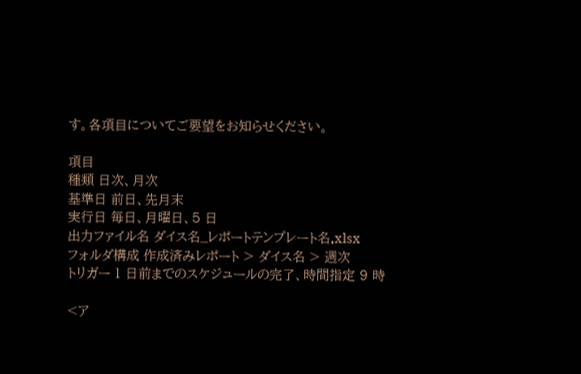す。各項目についてご要望をお知らせください。

項目
種類 日次、月次
基準日 前日、先月末
実行日 毎日、月曜日、5 日
出力ファイル名 ダイス名_レポートテンプレート名.xlsx
フォルダ構成 作成済みレポート > ダイス名 > 週次
トリガー 1 日前までのスケジュールの完了、時間指定 9 時

<ア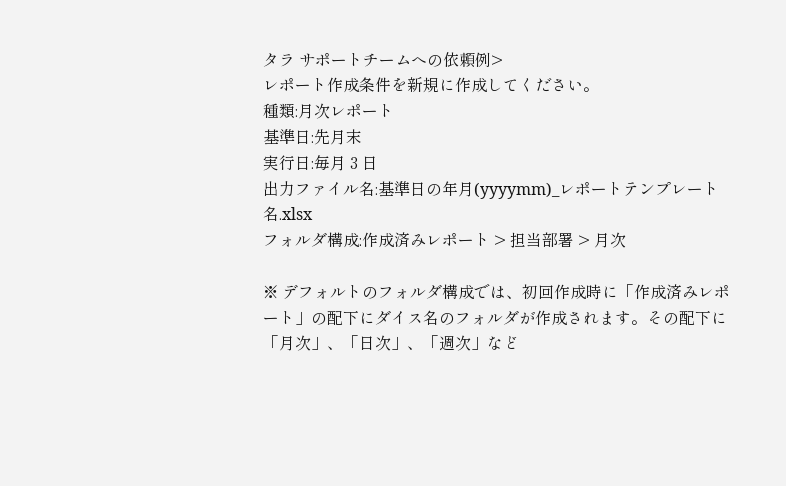タラ サポートチームへの依頼例>
レポート作成条件を新規に作成してください。
種類:月次レポート
基準日:先月末
実行日:毎月 3 日
出力ファイル名:基準日の年月(yyyymm)_レポートテンプレート名.xlsx
フォルダ構成:作成済みレポート > 担当部署 > 月次

※ デフォルトのフォルダ構成では、初回作成時に「作成済みレポート」の配下にダイス名のフォルダが作成されます。その配下に「月次」、「日次」、「週次」など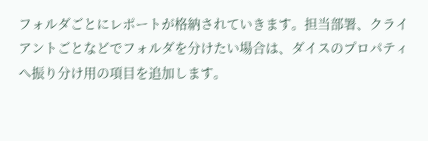フォルダごとにレポートが格納されていきます。担当部署、クライアントごとなどでフォルダを分けたい場合は、ダイスのプロパティへ振り分け用の項目を追加します。